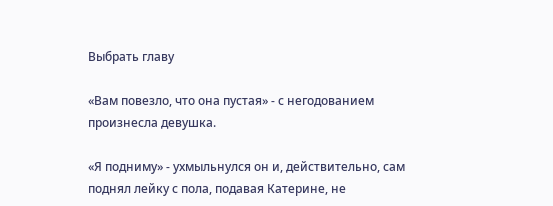Выбрать главу

«Вам повезло, что она пустая» - с негодованием произнесла девушка.

«Я подниму» - ухмыльнулся он и, действительно, сам поднял лейку с пола, подавая Катерине, не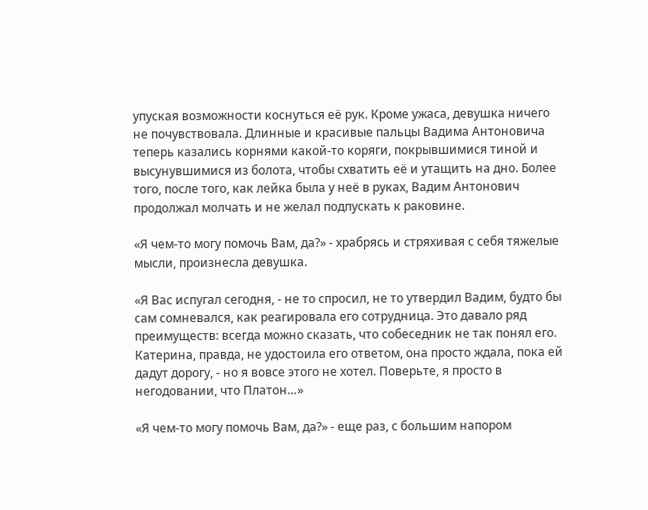упуская возможности коснуться её рук. Кроме ужаса, девушка ничего не почувствовала. Длинные и красивые пальцы Вадима Антоновича теперь казались корнями какой-то коряги, покрывшимися тиной и высунувшимися из болота, чтобы схватить её и утащить на дно. Более того, после того, как лейка была у неё в руках, Вадим Антонович продолжал молчать и не желал подпускать к раковине.

«Я чем-то могу помочь Вам, да?» - храбрясь и стряхивая с себя тяжелые мысли, произнесла девушка.

«Я Вас испугал сегодня, - не то спросил, не то утвердил Вадим, будто бы сам сомневался, как реагировала его сотрудница. Это давало ряд преимуществ: всегда можно сказать, что собеседник не так понял его. Катерина, правда, не удостоила его ответом, она просто ждала, пока ей дадут дорогу, - но я вовсе этого не хотел. Поверьте, я просто в негодовании, что Платон…»

«Я чем-то могу помочь Вам, да?» - еще раз, с большим напором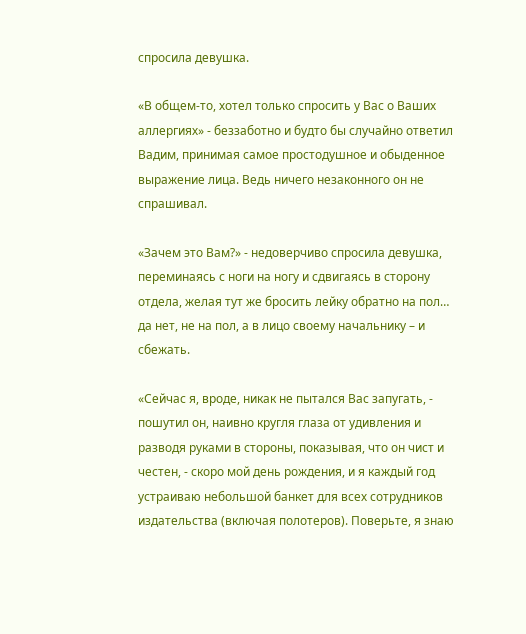спросила девушка.

«В общем-то, хотел только спросить у Вас о Ваших аллергиях» - беззаботно и будто бы случайно ответил Вадим, принимая самое простодушное и обыденное выражение лица. Ведь ничего незаконного он не спрашивал.

«Зачем это Вам?» - недоверчиво спросила девушка, переминаясь с ноги на ногу и сдвигаясь в сторону отдела, желая тут же бросить лейку обратно на пол… да нет, не на пол, а в лицо своему начальнику – и сбежать.

«Сейчас я, вроде, никак не пытался Вас запугать, - пошутил он, наивно кругля глаза от удивления и разводя руками в стороны, показывая, что он чист и честен, - скоро мой день рождения, и я каждый год устраиваю небольшой банкет для всех сотрудников издательства (включая полотеров). Поверьте, я знаю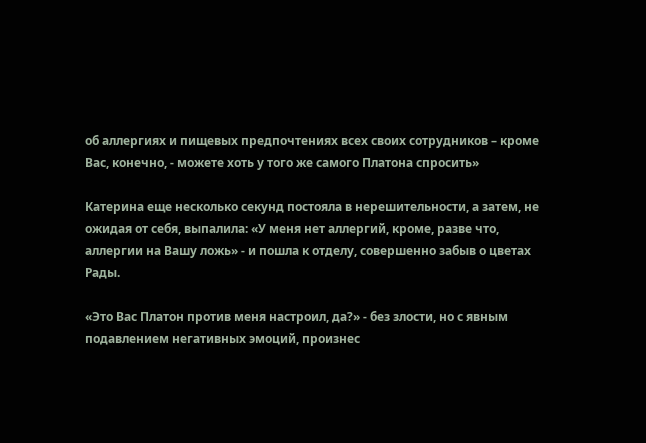об аллергиях и пищевых предпочтениях всех своих сотрудников – кроме Вас, конечно, - можете хоть у того же самого Платона спросить»

Катерина еще несколько секунд постояла в нерешительности, а затем, не ожидая от себя, выпалила: «У меня нет аллергий, кроме, разве что, аллергии на Вашу ложь» - и пошла к отделу, совершенно забыв о цветах Рады.

«Это Вас Платон против меня настроил, да?» - без злости, но с явным подавлением негативных эмоций, произнес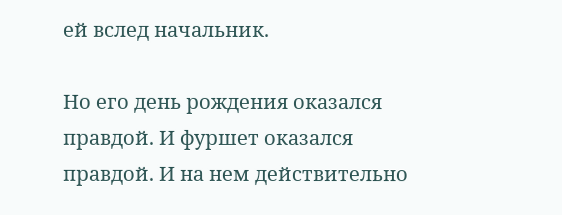ей вслед начальник.

Но его день рождения оказался правдой. И фуршет оказался правдой. И на нем действительно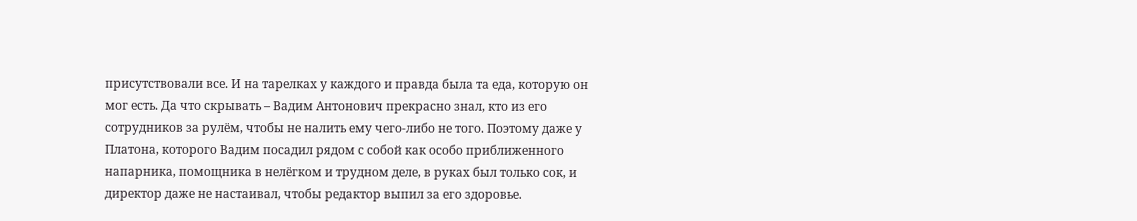присутствовали все. И на тарелках у каждого и правда была та еда, которую он мог есть. Да что скрывать – Вадим Антонович прекрасно знал, кто из его сотрудников за рулём, чтобы не налить ему чего-либо не того. Поэтому даже у Платона, которого Вадим посадил рядом с собой как особо приближенного напарника, помощника в нелёгком и трудном деле, в руках был только сок, и директор даже не настаивал, чтобы редактор выпил за его здоровье.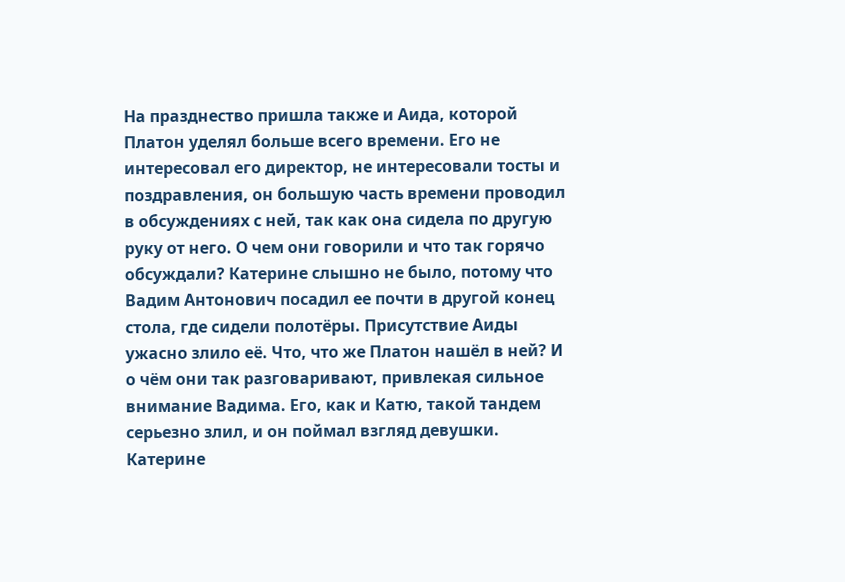На празднество пришла также и Аида, которой Платон уделял больше всего времени. Его не интересовал его директор, не интересовали тосты и поздравления, он большую часть времени проводил в обсуждениях с ней, так как она сидела по другую руку от него. О чем они говорили и что так горячо обсуждали? Катерине слышно не было, потому что Вадим Антонович посадил ее почти в другой конец стола, где сидели полотёры. Присутствие Аиды ужасно злило её. Что, что же Платон нашёл в ней? И о чём они так разговаривают, привлекая сильное внимание Вадима. Его, как и Катю, такой тандем серьезно злил, и он поймал взгляд девушки. Катерине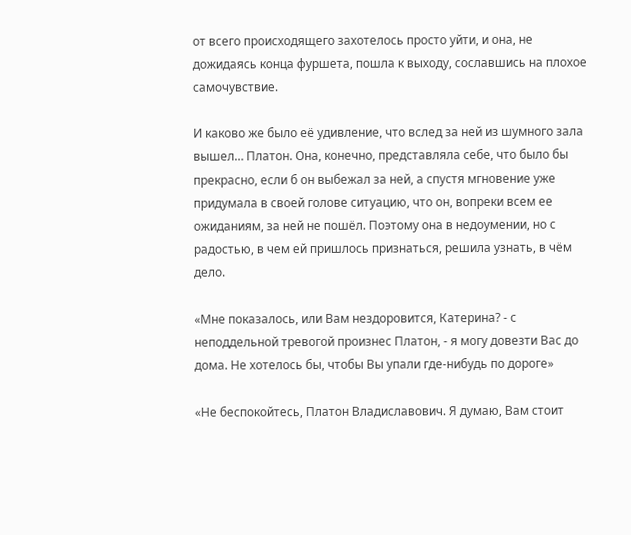от всего происходящего захотелось просто уйти, и она, не дожидаясь конца фуршета, пошла к выходу, сославшись на плохое самочувствие.

И каково же было её удивление, что вслед за ней из шумного зала вышел… Платон. Она, конечно, представляла себе, что было бы прекрасно, если б он выбежал за ней, а спустя мгновение уже придумала в своей голове ситуацию, что он, вопреки всем ее ожиданиям, за ней не пошёл. Поэтому она в недоумении, но с радостью, в чем ей пришлось признаться, решила узнать, в чём дело.

«Мне показалось, или Вам нездоровится, Катерина? - с неподдельной тревогой произнес Платон, - я могу довезти Вас до дома. Не хотелось бы, чтобы Вы упали где-нибудь по дороге»

«Не беспокойтесь, Платон Владиславович. Я думаю, Вам стоит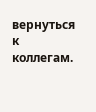вернуться к коллегам.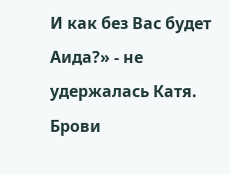И как без Вас будет Аида?» - не удержалась Катя. Брови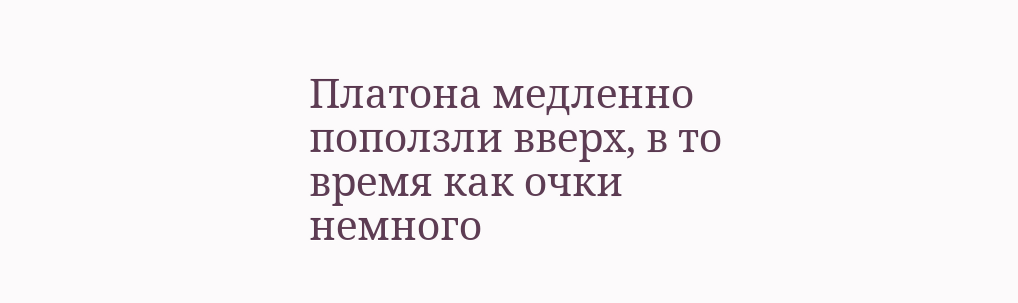Платона медленно поползли вверх, в то время как очки немного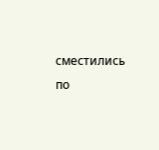сместились по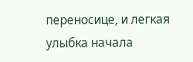переносице, и легкая улыбка начала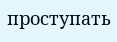проступать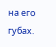на его губах.